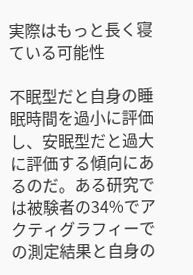実際はもっと長く寝ている可能性

不眠型だと自身の睡眠時間を過小に評価し、安眠型だと過大に評価する傾向にあるのだ。ある研究では被験者の34%でアクティグラフィーでの測定結果と自身の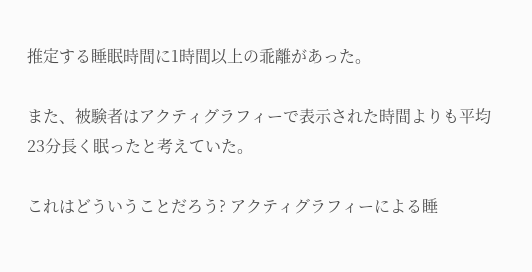推定する睡眠時間に1時間以上の乖離があった。

また、被験者はアクティグラフィーで表示された時間よりも平均23分長く眠ったと考えていた。

これはどういうことだろう? アクティグラフィーによる睡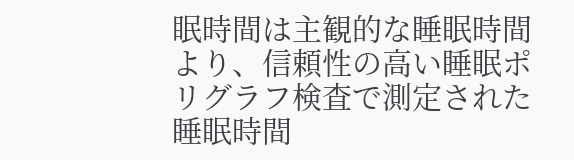眠時間は主観的な睡眠時間より、信頼性の高い睡眠ポリグラフ検査で測定された睡眠時間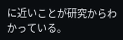に近いことが研究からわかっている。